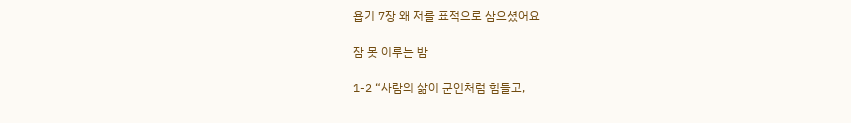욥기 7장 왜 저를 표적으로 삼으셨어요

잠 못 이루는 밤

1-2 “사람의 삶이 군인처럼 힘들고,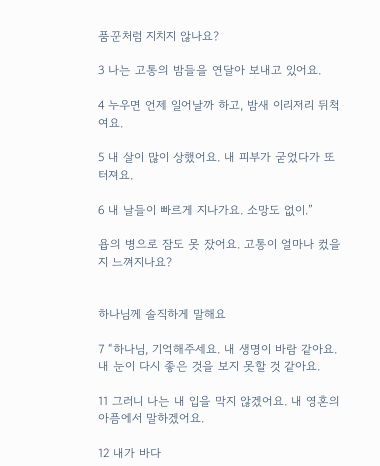품꾼처럼 지치지 않나요?

3 나는 고통의 밤들을 연달아 보내고 있어요.

4 누우면 언제 일어날까 하고, 밤새 이리저리 뒤척여요.

5 내 살이 많이 상했어요. 내 피부가 굳었다가 또 터져요.

6 내 날들이 빠르게 지나가요. 소망도 없이.”

욥의 병으로 잠도 못 잤어요. 고통이 얼마나 컸을지 느껴지나요?


하나님께 솔직하게 말해요

7 “하나님, 기억해주세요. 내 생명이 바람 같아요. 내 눈이 다시 좋은 것을 보지 못할 것 같아요.

11 그러니 나는 내 입을 막지 않겠어요. 내 영혼의 아픔에서 말하겠어요.

12 내가 바다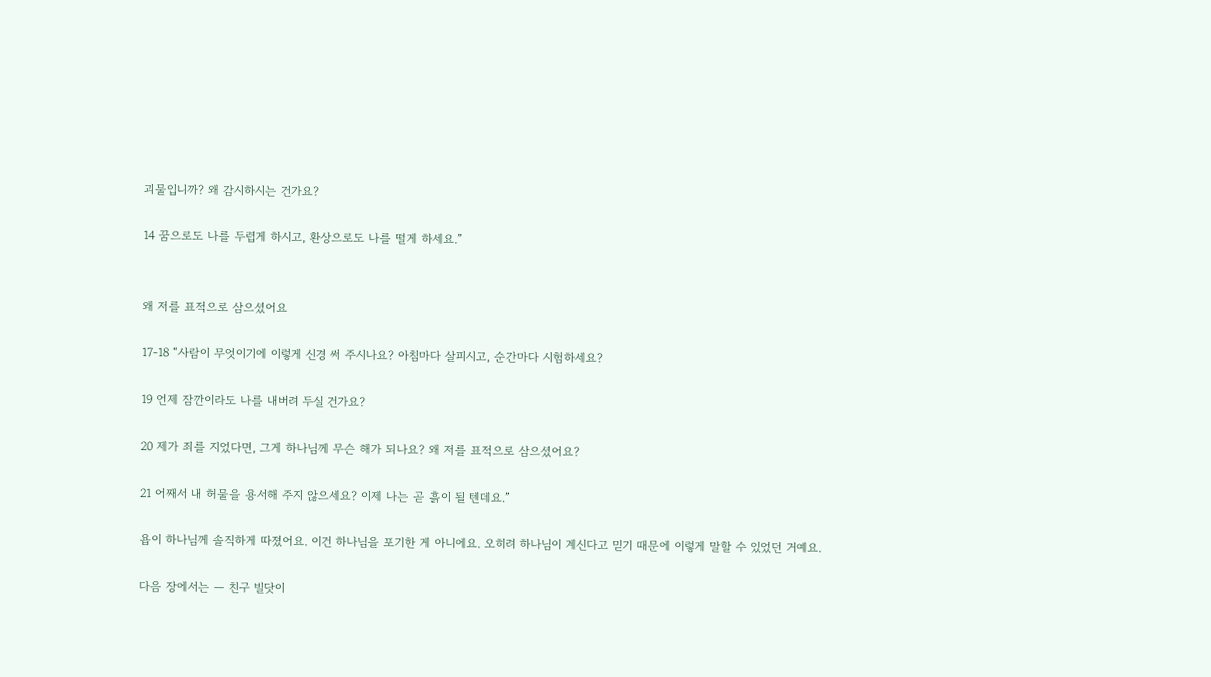괴물입니까? 왜 감시하시는 건가요?

14 꿈으로도 나를 두렵게 하시고, 환상으로도 나를 떨게 하세요.”


왜 저를 표적으로 삼으셨어요

17-18 “사람이 무엇이기에 이렇게 신경 써 주시나요? 아침마다 살피시고, 순간마다 시험하세요?

19 언제 잠깐이라도 나를 내버려 두실 건가요?

20 제가 죄를 지었다면, 그게 하나님께 무슨 해가 되나요? 왜 저를 표적으로 삼으셨어요?

21 어째서 내 허물을 용서해 주지 않으세요? 이제 나는 곧 흙이 될 텐데요.”

욥이 하나님께 솔직하게 따졌어요. 이건 하나님을 포기한 게 아니에요. 오히려 하나님이 계신다고 믿기 때문에 이렇게 말할 수 있었던 거예요.

다음 장에서는 — 친구 빌닷이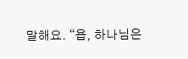말해요. “욥, 하나님은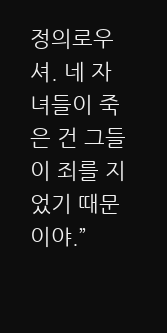정의로우셔. 네 자녀들이 죽은 건 그들이 죄를 지었기 때문이야.”